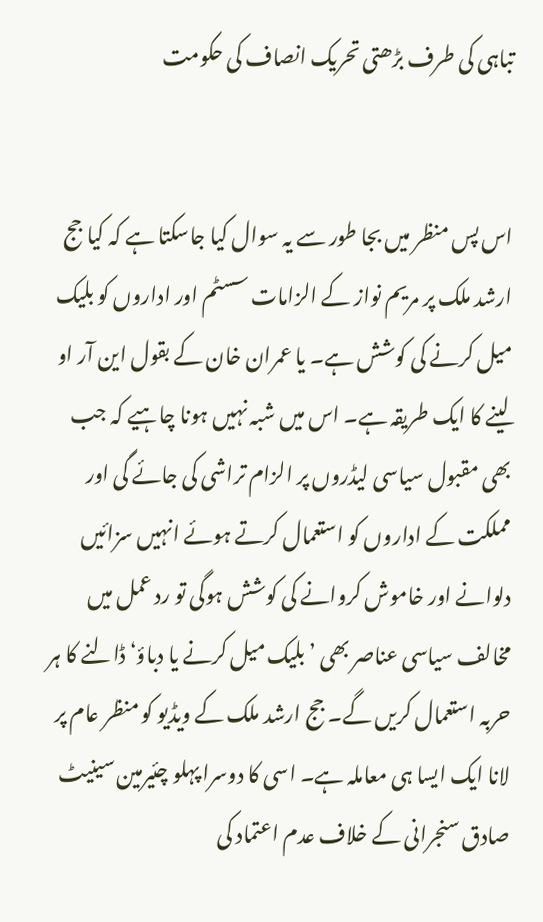تباہی کی طرف بڑھتی تحریک انصاف کی حکومت


اس پس منظر میں بجا طور سے یہ سوال کیا جاسکتا ہے کہ کیا جج ارشد ملک پر مریم نواز کے الزامات سسٹم اور اداروں کو بلیک میل کرنے کی کوشش ہے۔ یا عمران خان کے بقول این آر او لینے کا ایک طریقہ ہے۔ اس میں شبہ نہیں ہونا چاہیے کہ جب بھی مقبول سیاسی لیڈروں پر الزام تراشی کی جائے گی اور مملکت کے اداروں کو استعمال کرتے ہوئے انہیں سزائیں دلوانے اور خاموش کروانے کی کوشش ہوگی تو رد عمل میں مخالف سیاسی عناصر بھی ’بلیک میل کرنے یا دباؤ‘ ڈالنے کا ہر حربہ استعمال کریں گے۔ جج ارشد ملک کے ویڈیو کو منظر عام پر لانا ایک ایسا ہی معاملہ ہے۔ اسی کا دوسرا پہلو چئیرمین سینیٹ صادق سنجرانی کے خلاف عدم اعتماد کی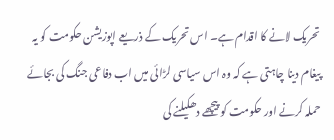تحریک لانے کا اقدام ہے۔ اس تحریک کے ذریعے اپوزیشن حکومت کو یہ پیغام دینا چاہتی ہے کہ وہ اس سیاسی لڑائی میں اب دفاعی جنگ کی بجائے حملہ کرنے اور حکومت کو پیچھے دھکیلنے کی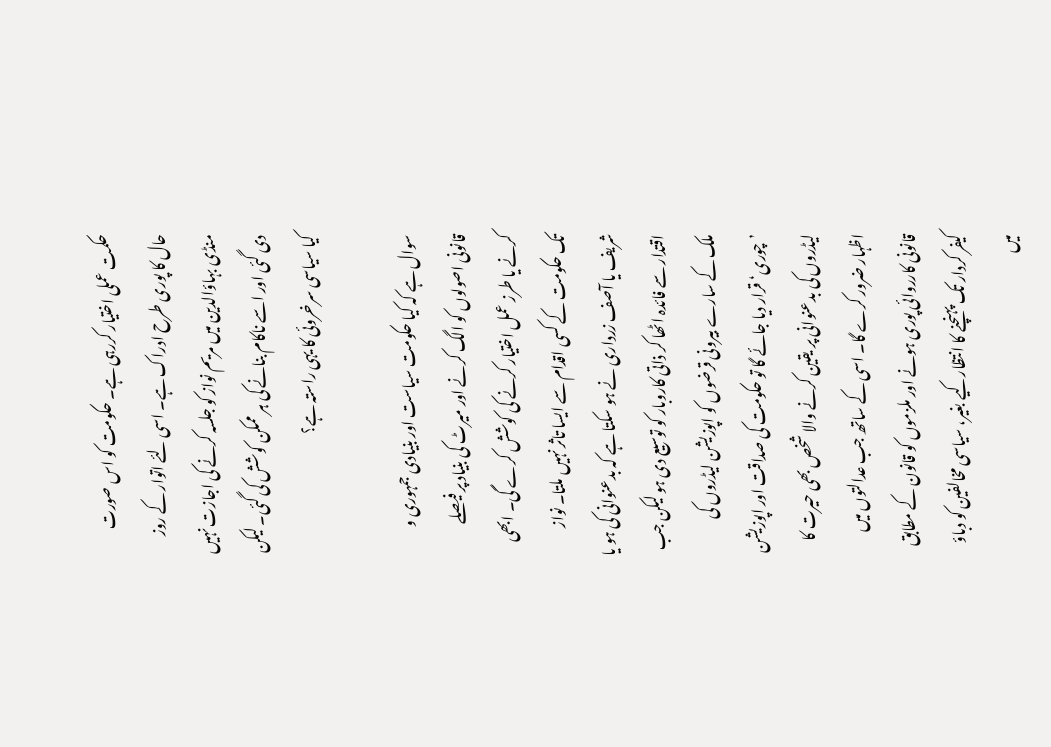حکمت عملی اختیار کررہی ہے۔ حکومت کو اس صورت حال کا پوری طرح ادراک ہے۔ اسی لئے اتوار کے روز منڈی بہاؤالدین میں مریم نواز کو جلسہ کرنے کی اجازت نہیں دی گئی اور اسے ناکام بنانے کی ہر ممکن کوشش کی گئی۔ لیکن کیا سیاسی سرخروئی کا یہی راستہ ہے؟

سوال ہے کہ کیا حکومت سیاست اور بنیادی جمہوری و قانونی اصولوں کو الگ کرنے اور میرٹ کی بنیاد پر فیصلے کرنے یا طرز عمل اختیار کرنے کی کوشش کرے گی۔ ابھی تک حکومت کے کسی اقدام سے ایسا تاثر نہیں ملتا۔ نواز شریف یا آصف زرداری نے ہو سکتا ہے کہ بدعنوانی کی ہو یا اقتدار سے فائدہ اٹھا کر ذاتی کاروبار کو توسیع دی ہو لیکن جب ملک کے سارے بیرونی قرضوں کو اپوزیشن لیڈروں کی ’چوری‘ قرار دیا جائے گا تو حکومت کی صداقت اور اپوزیشن لیڈروں کی بدعنوانی پر یقین کرنے والا شخص بھی حیرت کا اظہار ضرور کرے گا۔ اسی کے ساتھ جب عدالتوں میں قانونی کارروائی پوری ہونے اور ملزموں کو قانون کے مطابق کیفر کردار تک پہنچنے کا انتظارکیے بغیر، سیاسی مخالفین کو دباؤ میں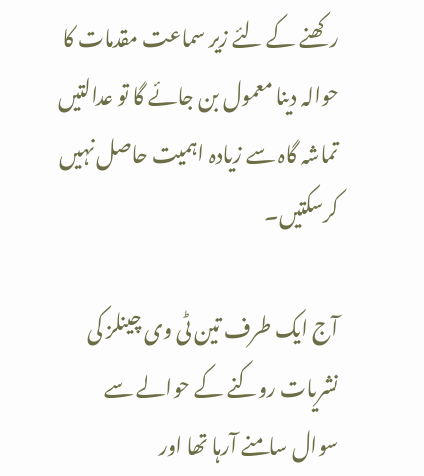رکھنے کے لئے زیر سماعت مقدمات کا حوالہ دینا معمول بن جائے گا تو عدالتیں تماشہ گاہ سے زیادہ اہمیت حاصل نہیں کرسکتیں۔

آج ایک طرف تین ٹی وی چینلز کی نشریات روکنے کے حوالے سے سوال سامنے آرہا تھا اور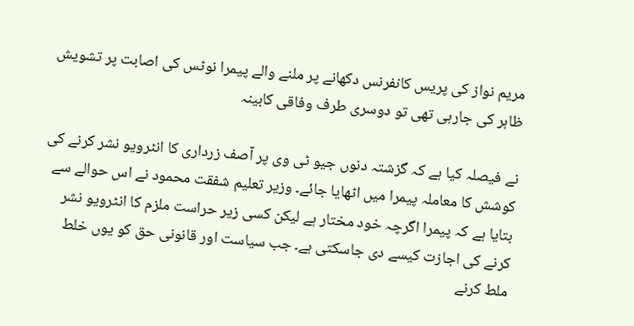مریم نواز کی پریس کانفرنس دکھانے پر ملنے والے پیمرا نوٹس کی اصابت پر تشویش ظاہر کی جارہی تھی تو دوسری طرف وفاقی کابینہ

نے فیصلہ کیا ہے کہ گزشتہ دنوں جیو ٹی وی پر آصف زرداری کا انٹرویو نشر کرنے کی کوشش کا معاملہ پیمرا میں اٹھایا جائے۔ وزیر تعلیم شفقت محمود نے اس حوالے سے بتایا ہے کہ پیمرا اگرچہ خود مختار ہے لیکن کسی زیر حراست ملزم کا انٹرویو نشر کرنے کی اجازت کیسے دی جاسکتی ہے۔ جب سیاست اور قانونی حق کو یوں خلط ملط کرنے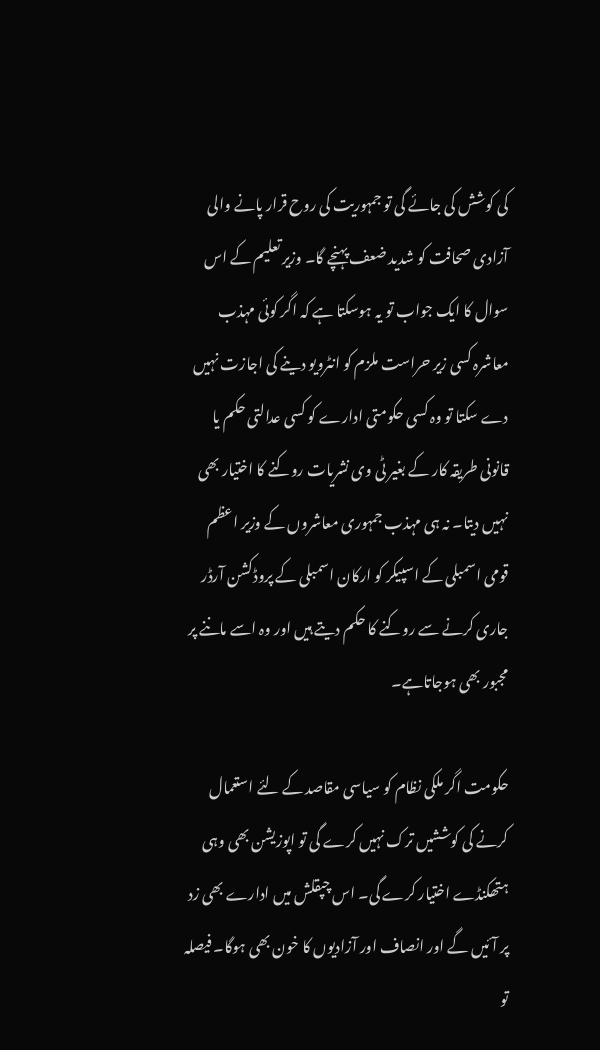کی کوشش کی جائے گی تو جمہوریت کی روح قرار پانے والی آزادی صحافت کو شدید ضعف پہنچے گا۔ وزیر تعلیم کے اس سوال کا ایک جواب تو یہ ہوسکتا ہے کہ اگر کوئی مہذب معاشرہ کسی زیر حراست ملزم کو انٹرویو دینے کی اجازت نہیں دے سکتا تو وہ کسی حکومتی ادارے کو کسی عدالتی حکم یا قانونی طریقہ کار کے بغیر ٹی وی نشریات روکنے کا اختیار بھی نہیں دیتا۔ نہ ہی مہذب جمہوری معاشروں کے وزیر اعظم قومی اسمبلی کے اسپیکر کو ارکان اسمبلی کے پروڈکشن آرڈر جاری کرنے سے روکنے کا حکم دیتے ہیں اور وہ اسے ماننے پر مجبور بھی ہوجاتاہے۔

حکومت اگر ملکی نظام کو سیاسی مقاصد کے لئے استعمال کرنے کی کوششیں ترک نہیں کرے گی تو اپوزیشن بھی وہی ہتھکنڈے اختیار کرے گی۔ اس چپقلش میں ادارے بھی زد پر آئیں گے اور انصاف اور آزادیوں کا خون بھی ہوگا۔ فیصلہ تو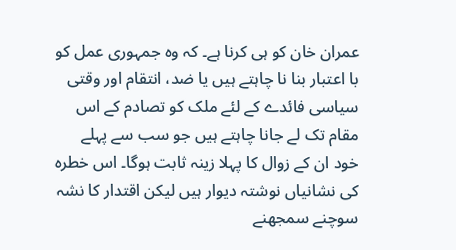عمران خان کو ہی کرنا ہے۔ کہ وہ جمہوری عمل کو با اعتبار بنا نا چاہتے ہیں یا ضد، انتقام اور وقتی سیاسی فائدے کے لئے ملک کو تصادم کے اس مقام تک لے جانا چاہتے ہیں جو سب سے پہلے خود ان کے زوال کا پہلا زینہ ثابت ہوگا۔ اس خطرہ کی نشانیاں نوشتہ دیوار ہیں لیکن اقتدار کا نشہ سوچنے سمجھنے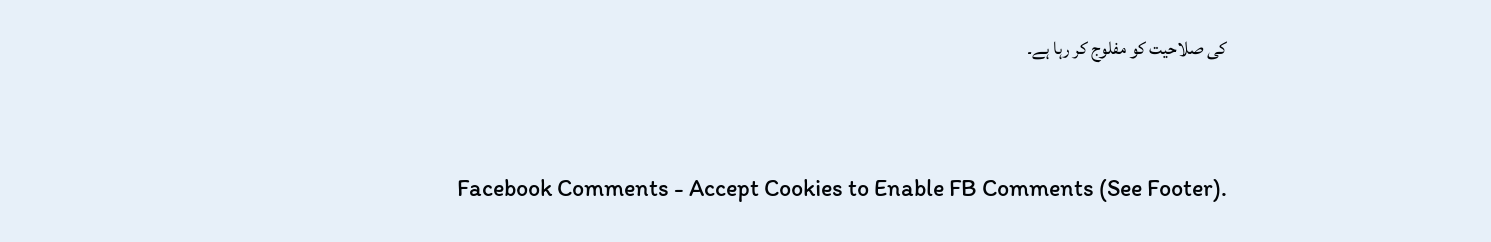کی صلاحیت کو مفلوج کر رہا ہے۔


Facebook Comments - Accept Cookies to Enable FB Comments (See Footer).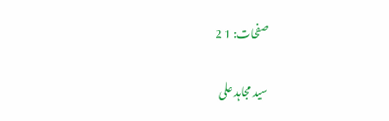صفحات: 1 2

سید مجاہد علی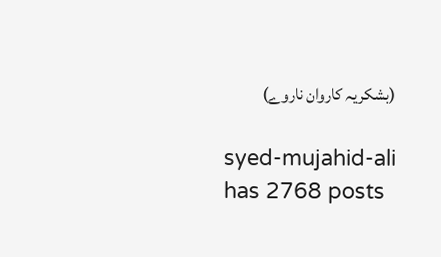(بشکریہ کاروان ناروے)

syed-mujahid-ali has 2768 posts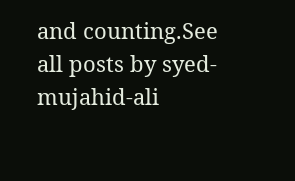and counting.See all posts by syed-mujahid-ali